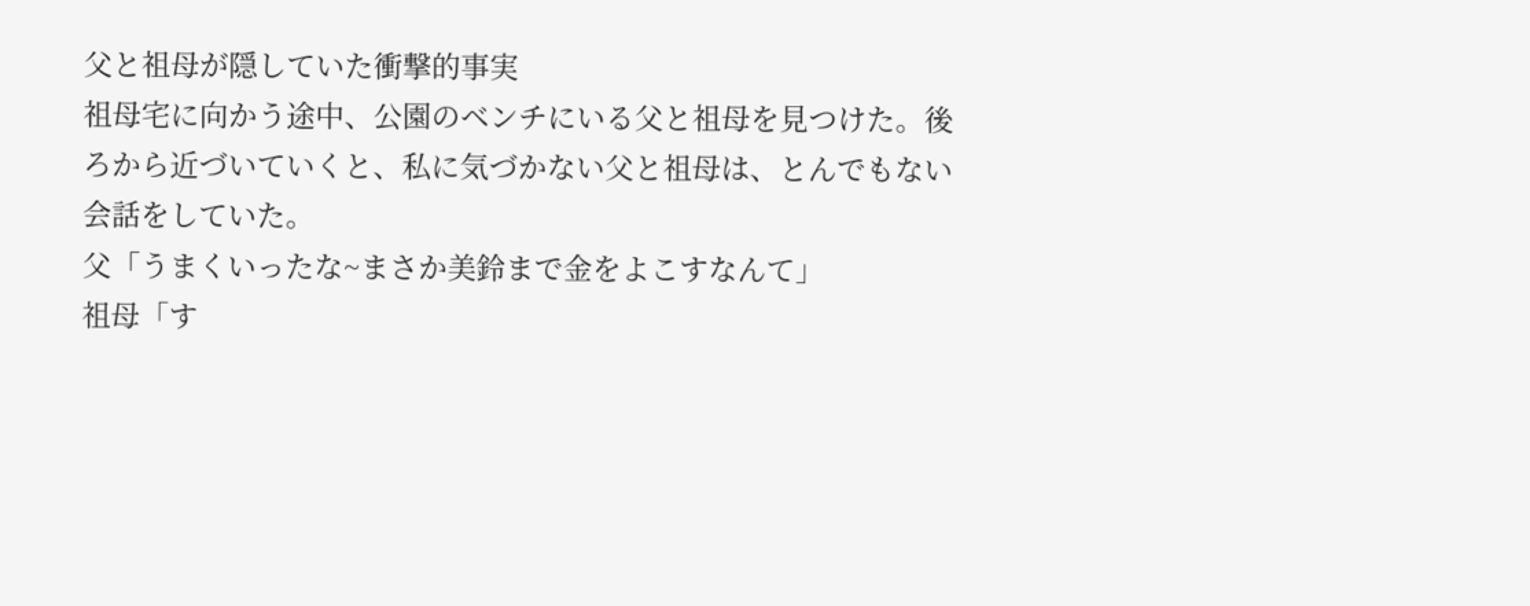父と祖母が隠していた衝撃的事実
祖母宅に向かう途中、公園のベンチにいる父と祖母を見つけた。後ろから近づいていくと、私に気づかない父と祖母は、とんでもない会話をしていた。
父「うまくいったな~まさか美鈴まで金をよこすなんて」
祖母「す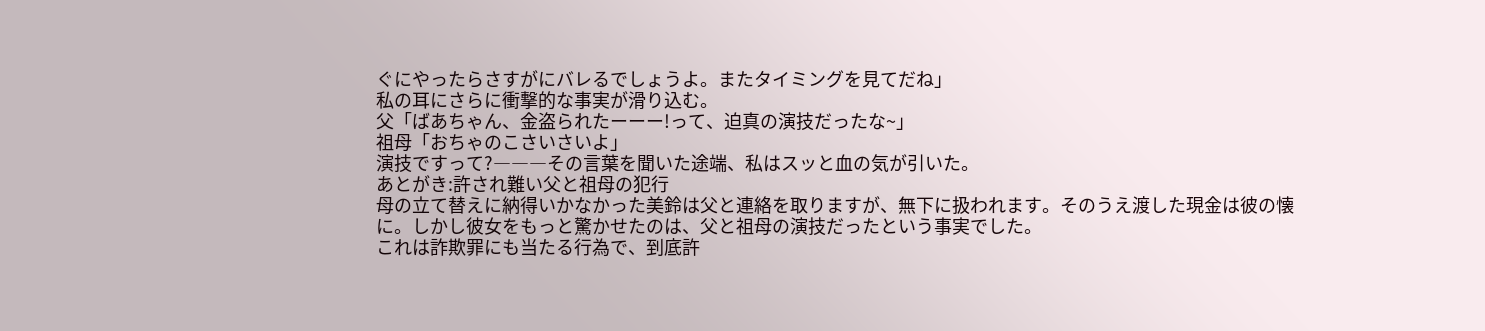ぐにやったらさすがにバレるでしょうよ。またタイミングを見てだね」
私の耳にさらに衝撃的な事実が滑り込む。
父「ばあちゃん、金盗られたーーー!って、迫真の演技だったな~」
祖母「おちゃのこさいさいよ」
演技ですって?―――その言葉を聞いた途端、私はスッと血の気が引いた。
あとがき:許され難い父と祖母の犯行
母の立て替えに納得いかなかった美鈴は父と連絡を取りますが、無下に扱われます。そのうえ渡した現金は彼の懐に。しかし彼女をもっと驚かせたのは、父と祖母の演技だったという事実でした。
これは詐欺罪にも当たる行為で、到底許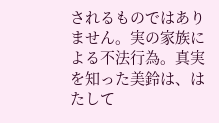されるものではありません。実の家族による不法行為。真実を知った美鈴は、はたして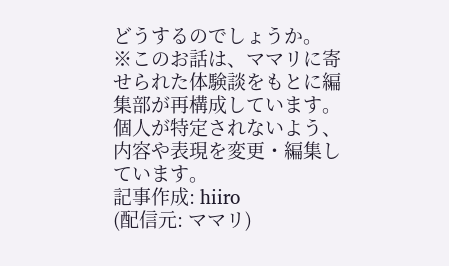どうするのでしょうか。
※このお話は、ママリに寄せられた体験談をもとに編集部が再構成しています。個人が特定されないよう、内容や表現を変更・編集しています。
記事作成: hiiro
(配信元: ママリ)